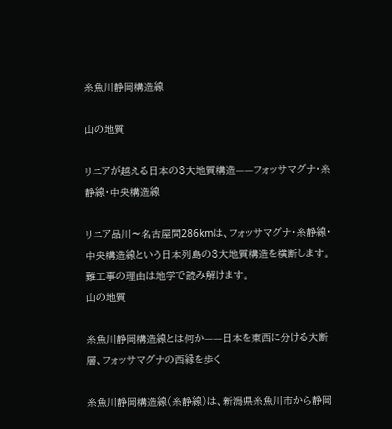糸魚川静岡構造線

山の地質

リニアが越える日本の3大地質構造——フォッサマグナ・糸静線・中央構造線

リニア品川〜名古屋間286kmは、フォッサマグナ・糸静線・中央構造線という日本列島の3大地質構造を横断します。難工事の理由は地学で読み解けます。
山の地質

糸魚川静岡構造線とは何か——日本を東西に分ける大断層、フォッサマグナの西縁を歩く

糸魚川静岡構造線(糸静線)は、新潟県糸魚川市から静岡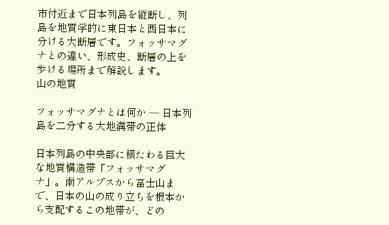市付近まで日本列島を縦断し、列島を地質学的に東日本と西日本に分ける大断層です。フォッサマグナとの違い、形成史、断層の上を歩ける場所まで解説します。
山の地質

フォッサマグナとは何か — 日本列島を二分する大地溝帯の正体

日本列島の中央部に横たわる巨大な地質構造帯「フォッサマグナ」。南アルプスから富士山まで、日本の山の成り立ちを根本から支配するこの地帯が、どの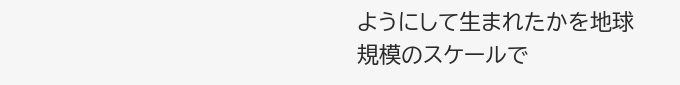ようにして生まれたかを地球規模のスケールで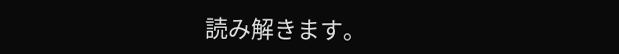読み解きます。